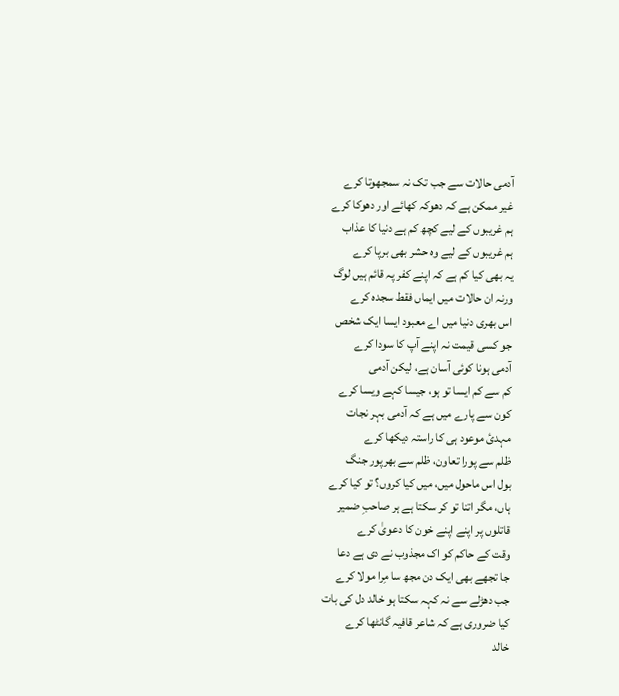آدمی حالات سے جب تک نہ سمجھوتا کرے
غیر ممکن ہے کہ دھوکہ کھائے اور دھوکا کرے
ہم غریبوں کے لیے کچھ کم ہے دنیا کا عذاب
ہم غریبوں کے لیے وہ حشر بھی برپا کرے
یہ بھی کیا کم ہے کہ اپنے کفر پہ قائم ہیں لوگ
ورنہ ان حالات میں ایماں فقط سجدہ کرے
اس بھری دنیا میں اے معبود ایسا ایک شخص
جو کسی قیمت نہ اپنے آپ کا سودا کرے
آدمی ہونا کوئی آسان ہے، لیکن آدمی
کم سے کم ایسا تو ہو، جیسا کہے ویسا کرے
کون سے پارے میں ہے کہ آدمی بہر نجات
مہدئ موعود ہی کا راستہ دیکھا کرے
ظلم سے پورا تعاون، ظلم سے بھرپور جنگ
بول اس ماحول میں، میں کیا کروں؟ تو کیا کرے
ہاں، مگر اتنا تو کر سکتا ہے ہر صاحبِ ضمیر
قاتلوں پر اپنے اپنے خون کا دعویٰ کرے
وقت کے حاکم کو اک مجذوب نے دی ہے دعا
جا تجھے بھی ایک دن مجھ سا مِرا مولا کرے
جب دھڑلے سے نہ کہہ سکتا ہو خالد دل کی بات
کیا ضروری ہے کہ شاعر قافیہ گانٹھا کرے
خالد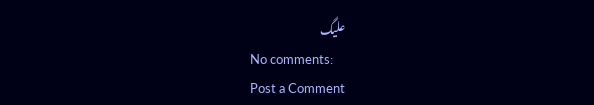علیگ
No comments:
Post a Comment